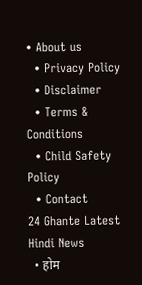• About us
  • Privacy Policy
  • Disclaimer
  • Terms & Conditions
  • Child Safety Policy
  • Contact
24 Ghante Latest Hindi News
  • होम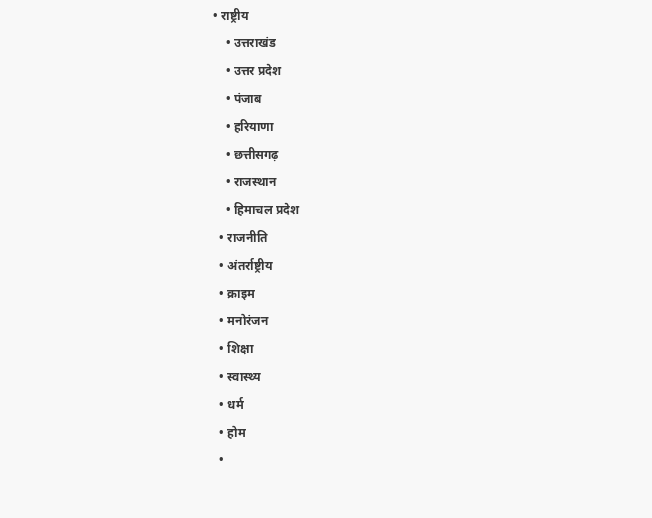• राष्ट्रीय
    • उत्तराखंड
    • उत्तर प्रदेश
    • पंजाब
    • हरियाणा
    • छत्तीसगढ़
    • राजस्थान
    • हिमाचल प्रदेश
  • राजनीति
  • अंतर्राष्ट्रीय
  • क्राइम
  • मनोरंजन
  • शिक्षा
  • स्वास्थ्य
  • धर्म
  • होम
  •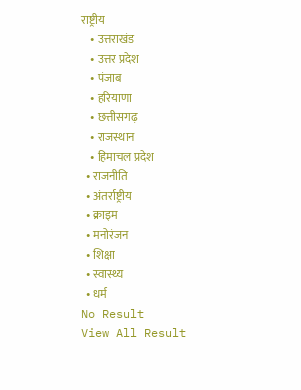राष्ट्रीय
    • उत्तराखंड
    • उत्तर प्रदेश
    • पंजाब
    • हरियाणा
    • छत्तीसगढ़
    • राजस्थान
    • हिमाचल प्रदेश
  • राजनीति
  • अंतर्राष्ट्रीय
  • क्राइम
  • मनोरंजन
  • शिक्षा
  • स्वास्थ्य
  • धर्म
No Result
View All Result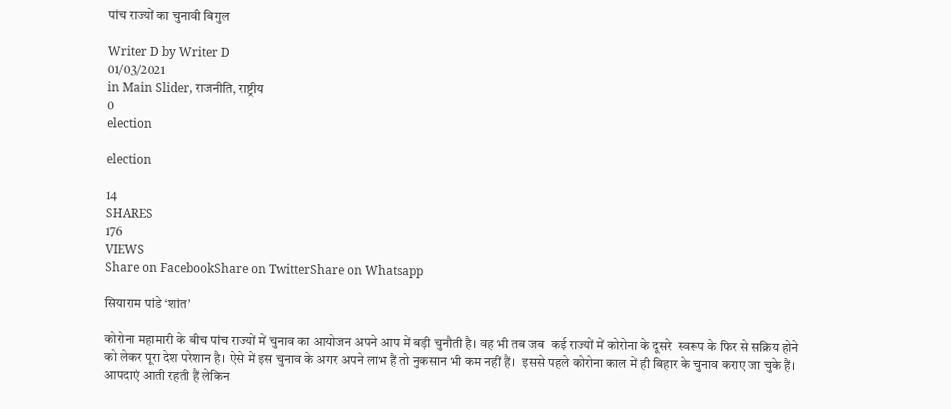पांच राज्यों का चुनावी बिगुल

Writer D by Writer D
01/03/2021
in Main Slider, राजनीति, राष्ट्रीय
0
election

election

14
SHARES
176
VIEWS
Share on FacebookShare on TwitterShare on Whatsapp

सियाराम पांडे ‘शांत’

कोरोना महामारी के बीच पांच राज्यों में चुनाव का आयोजन अपने आप में बड़ी चुनौती है। वह भी तब जब  कई राज्यों में कोरोना के दूसरे  स्वरूप के फिर से सक्रिय होने को लेकर पूरा देश परेशान है। ऐसे में इस चुनाव के अगर अपने लाभ हैं तो नुकसान भी कम नहीं हैं।  इससे पहले कोरोना काल में ही बिहार के चुनाव कराए जा चुके हैं। आपदाएं आती रहती हैं लेकिन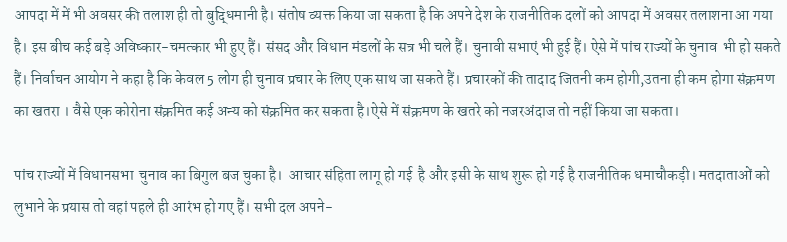आपदा में में भी अवसर की तलाश ही तो बुद्धिमानी है। संतोष व्यक्त किया जा सकता है कि अपने देश के राजनीतिक दलों को आपदा में अवसर तलाशना आ गया है। इस बीच कई बड़े अविष्कार-चमत्कार भी हुए हैं। संसद और विधान मंडलों के सत्र भी चले हैं। चुनावी सभाएं भी हुई हैं। ऐसे में पांच राज्यों के चुनाव  भी हो सकते हैं। निर्वाचन आयोग ने कहा है कि केवल 5 लोग ही चुनाव प्रचार के लिए एक साथ जा सकते हैं। प्रचारकों की तादाद जितनी कम होगी,उतना ही कम होगा संक्रमण का खतरा । वैसे एक कोरोना संक्रमित कई अन्य को संक्रमित कर सकता है।ऐसे में संक्रमण के खतरे को नजरअंदाज तो नहीं किया जा सकता।

पांच राज्यों में विधानसभा  चुनाव का बिगुल बज चुका है।  आचार संहिता लागू हो गई  है और इसी के साथ शुरू हो गई है राजनीतिक धमाचौकड़ी। मतदाताओं को लुभाने के प्रयास तो वहां पहले ही आरंभ हो गए हैं। सभी दल अपने-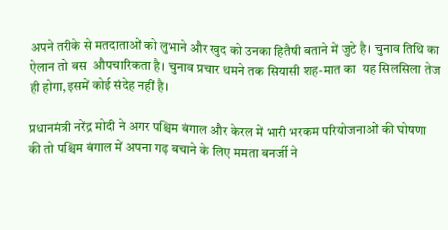अपने तरीके से मतदाताओं को लुभाने और खुद को उनका हितैषी बताने में जुटे है। चुनाव तिथि का ऐलान तो बस  औपचारिकता है। चुनाव प्रचार थमने तक सियासी शह-मात का  यह सिलसिला तेज ही होगा,इसमें कोई संदेह नहीं है।

प्रधानमंत्री नरेंद्र मोदी ने अगर पश्चिम बंगाल और केरल में भारी भरकम परियोजनाओं की घोषणा की तो पश्चिम बंगाल में अपना गढ़ बचाने के लिए ममता बनर्जी ने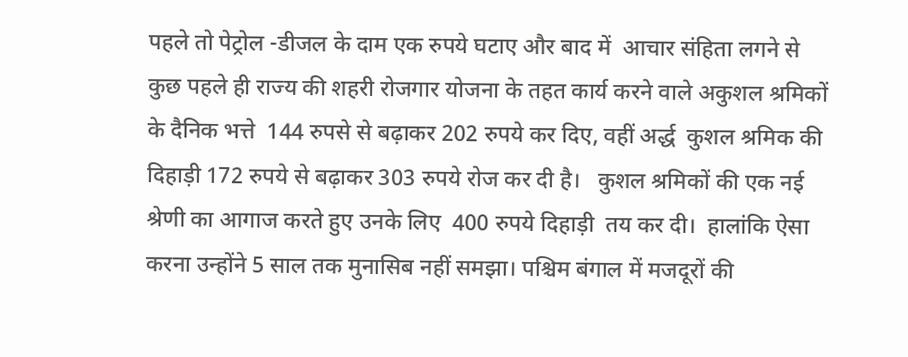पहले तो पेट्रोल -डीजल के दाम एक रुपये घटाए और बाद में  आचार संहिता लगने से कुछ पहले ही राज्य की शहरी रोजगार योजना के तहत कार्य करने वाले अकुशल श्रमिकों के दैनिक भत्ते  144 रुपसे से बढ़ाकर 202 रुपये कर दिए, वहीं अर्द्ध  कुशल श्रमिक की दिहाड़ी 172 रुपये से बढ़ाकर 303 रुपये रोज कर दी है।   कुशल श्रमिकों की एक नई श्रेणी का आगाज करते हुए उनके लिए  400 रुपये दिहाड़ी  तय कर दी।  हालांकि ऐसा करना उन्होंने 5 साल तक मुनासिब नहीं समझा। पश्चिम बंगाल में मजदूरों की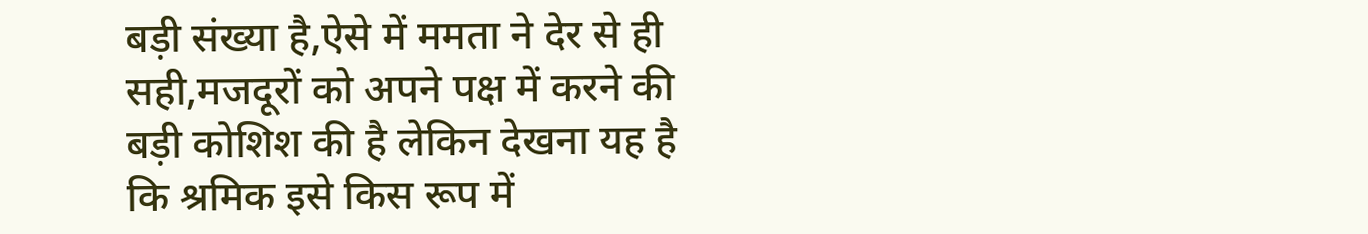बड़ी संख्या है,ऐसे में ममता ने देर से ही सही,मजदूरों को अपने पक्ष में करने की बड़ी कोशिश की है लेकिन देखना यह है कि श्रमिक इसे किस रूप में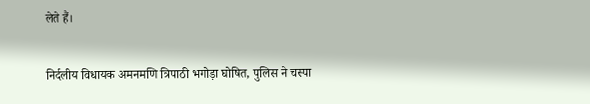लेते हैं।

निर्दलीय विधायक अमनमणि त्रिपाठी भगोड़ा घोषित, पुलिस ने चस्पा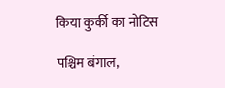किया कुर्की का नोटिस

पश्चिम बंगाल,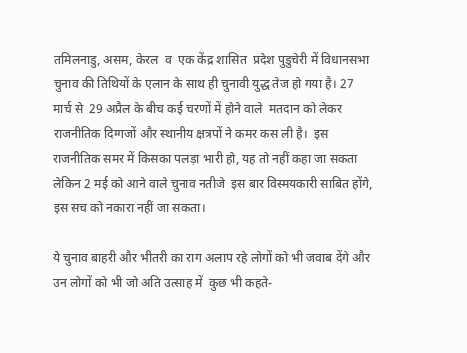तमिलनाडु, असम, केरल  व  एक केंद्र शासित  प्रदेश पुडुचेरी में विधानसभा चुनाव की तिथियों के एलान के साथ ही चुनावी युद्ध तेज हो गया है। 27 मार्च से  29 अप्रैल के बीच कई चरणों में होने वाले  मतदान को लेकर राजनीतिक दिग्गजों और स्थानीय क्षत्रपों ने कमर कस ली है।  इस राजनीतिक समर में किसका पलड़ा भारी हो, यह तो नहीं कहा जा सकता लेकिन 2 मई को आने वाले चुनाव नतीजे  इस बार विस्मयकारी साबित होंगे, इस सच को नकारा नहीं जा सकता।

ये चुनाव बाहरी और भीतरी का राग अलाप रहे लोगों को भी जवाब देंगे और उन लोगों को भी जो अति उत्साह में  कुछ भी कहते-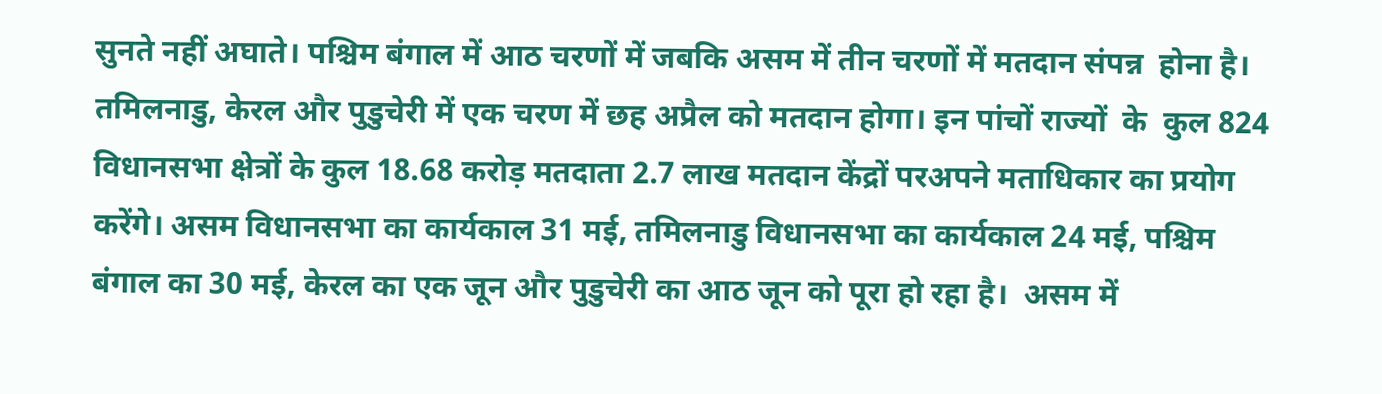सुनते नहीं अघाते। पश्चिम बंगाल में आठ चरणों में जबकि असम में तीन चरणों में मतदान संपन्न  होना है। तमिलनाडु, केरल और पुडुचेरी में एक चरण में छह अप्रैल को मतदान होगा। इन पांचों राज्यों  के  कुल 824 विधानसभा क्षेत्रों के कुल 18.68 करोड़ मतदाता 2.7 लाख मतदान केंद्रों परअपने मताधिकार का प्रयोग करेंगे। असम विधानसभा का कार्यकाल 31 मई, तमिलनाडु विधानसभा का कार्यकाल 24 मई, पश्चिम बंगाल का 30 मई, केरल का एक जून और पुडुचेरी का आठ जून को पूरा हो रहा है।  असम में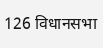126 विधानसभा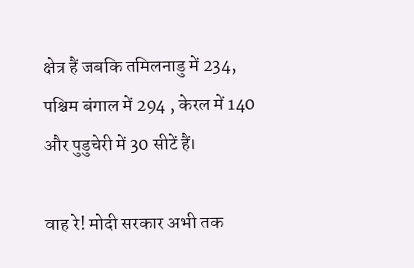क्षेत्र हैं जबकि तमिलनाडु में 234, पश्चिम बंगाल में 294 , केरल में 140 और पुडुचेरी में 30 सीटें हैं।

वाह रे! मोदी सरकार अभी तक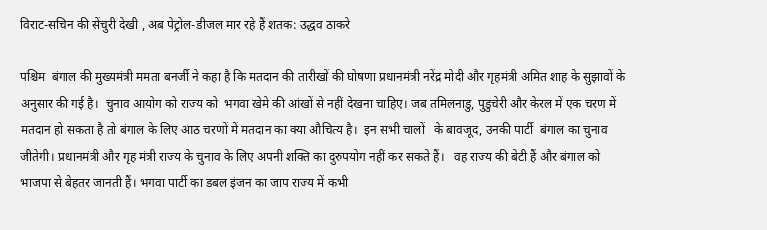विराट-सचिन की सेंचुरी देखी , अब पेट्रोल-डीजल मार रहे हैं शतक: उद्धव ठाकरे

पश्चिम  बंगाल की मुख्यमंत्री ममता बनर्जी ने कहा है कि मतदान की तारीखों की घोषणा प्रधानमंत्री नरेंद्र मोदी और गृहमंत्री अमित शाह के सुझावों के अनुसार की गई है।  चुनाव आयोग को राज्य को  भगवा खेमे की आंखों से नहीं देखना चाहिए। जब तमिलनाडु, पुडुचेरी और केरल में एक चरण में   मतदान हो सकता है तो बंगाल के लिए आठ चरणों में मतदान का क्या औचित्य है।  इन सभी चालों   के बावजूद, उनकी पार्टी  बंगाल का चुनाव जीतेगी। प्रधानमंत्री और गृह मंत्री राज्य के चुनाव के लिए अपनी शक्ति का दुरुपयोग नहीं कर सकते हैं।   वह राज्य की बेटी हैं और बंगाल को भाजपा से बेहतर जानती हैं। भगवा पार्टी का डबल इंजन का जाप राज्य में कभी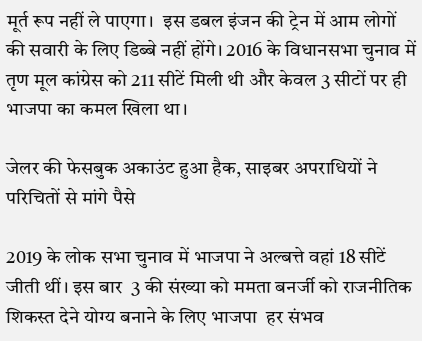मूर्त रूप नहीं ले पाएगा।  इस डबल इंजन की ट्रेन में आम लोगों की सवारी के लिए डिब्बे नहीं होंगे। 2016 के विधानसभा चुनाव में तृण मूल कांग्रेस को 211 सीटें मिली थी और केवल 3 सीटों पर ही भाजपा का कमल खिला था।

जेलर की फेसबुक अकाउंट हुआ हैक, साइबर अपराधियों ने परिचितों से मांगे पैसे

2019 के लोक सभा चुनाव में भाजपा ने अल्बत्ते वहां 18 सीटें जीती थीं। इस बार  3 की संख्या को ममता बनर्जी को राजनीतिक शिकस्त देने योग्य बनाने के लिए भाजपा  हर संभव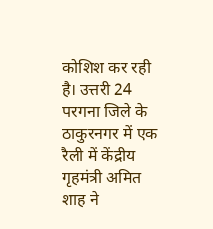कोशिश कर रही है। उत्तरी 24 परगना जिले के ठाकुरनगर में एक रैली में केंद्रीय गृहमंत्री अमित शाह ने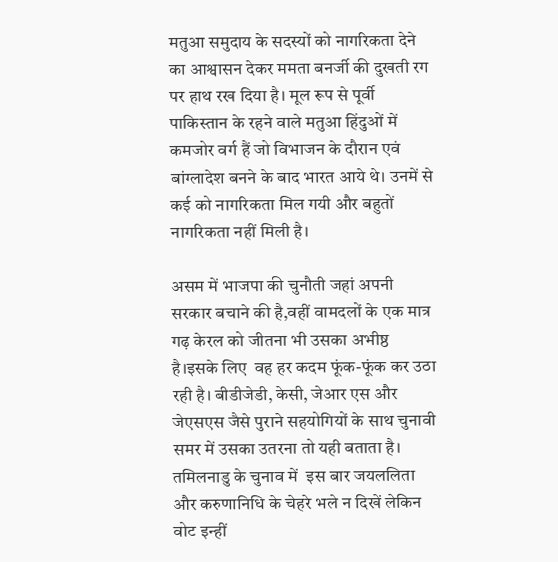मतुआ समुदाय के सदस्यों को नागरिकता देने का आश्वासन देकर ममता बनर्जी की दुखती रग पर हाथ रख दिया है। मूल रूप से पूर्वी पाकिस्तान के रहने वाले मतुआ हिंदुओं में कमजोर वर्ग हैं जो विभाजन के दौरान एवं बांग्लादेश बनने के बाद भारत आये थे। उनमें से कई को नागरिकता मिल गयी और बहुतों नागरिकता नहीं मिली है।

असम में भाजपा की चुनौती जहां अपनी सरकार बचाने की है,वहीं वामदलों के एक मात्र गढ़ केरल को जीतना भी उसका अभीष्ठ है।इसके लिए  वह हर कदम फूंक-फूंक कर उठा रही है। बीडीजेडी, केसी, जेआर एस और जेएसएस जैसे पुराने सहयोगियों के साथ चुनावी समर में उसका उतरना तो यही बताता है। तमिलनाडु के चुनाव में  इस बार जयललिता और करुणानिधि के चेहरे भले न दिखें लेकिन वोट इन्हीं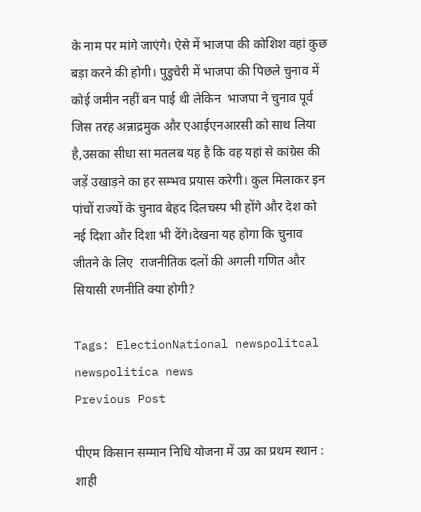के नाम पर मांगे जाएंगे। ऐसे में भाजपा की कोशिश वहां कुछ बड़ा करने की होगी। पुडुचेरी में भाजपा की पिछले चुनाव में कोई जमीन नहीं बन पाई थी लेकिन  भाजपा ने चुनाव पूर्व जिस तरह अन्नाद्रमुक और एआईएनआरसी को साथ लिया है,उसका सीधा सा मतलब यह है कि वह यहां से कांग्रेस की जड़ें उखाड़ने का हर सम्भव प्रयास करेगी। कुल मिलाकर इन पांचों राज्यों के चुनाव बेहद दिलचस्प भी होंगे और देश को नई दिशा और दिशा भी देंगे।देखना यह होगा कि चुनाव जीतने के लिए  राजनीतिक दलों की अगली गणित और सियासी रणनीति क्या होगी?

Tags: ElectionNational newspolitcal newspolitica news
Previous Post

पीएम किसान सम्मान निधि योजना में उप्र का प्रथम स्थान : शाही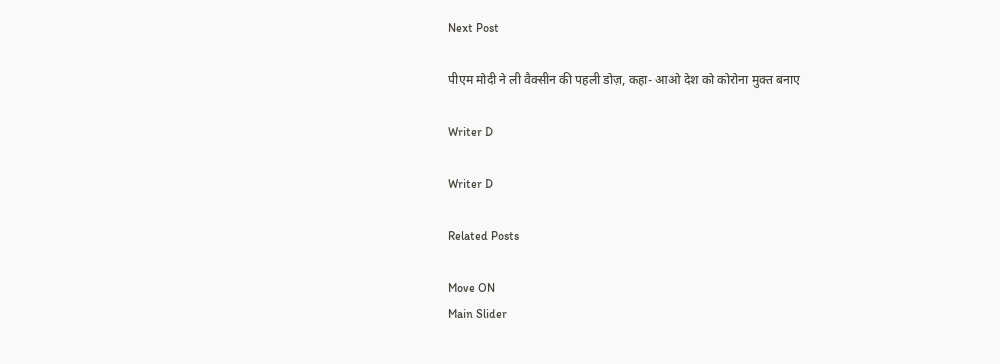Next Post

पीएम मोदी ने ली वैक्सीन की पहली डोज़, कहा- आओ देश को कोरोना मुक्त बनाए

Writer D

Writer D

Related Posts

Move ON
Main Slider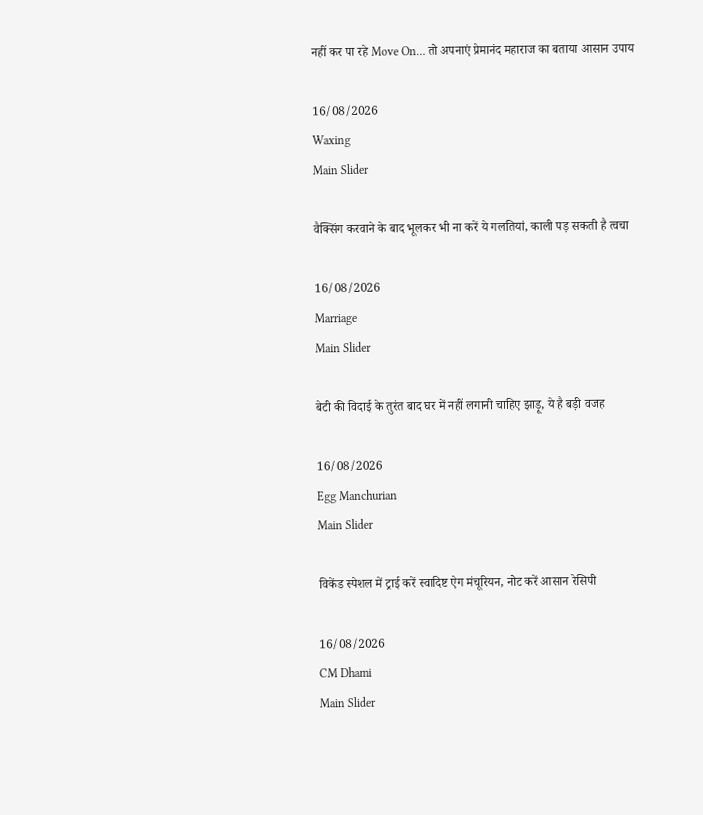नहीं कर पा रहे Move On… तो अपनाएं प्रेमानंद महाराज का बताया आसान उपाय

16/08/2026
Waxing
Main Slider

वैक्सिंग करवाने के बाद भूलकर भी ना करें ये गलतियां, काली पड़ सकती है त्वचा

16/08/2026
Marriage
Main Slider

बेटी की विदाई के तुरंत बाद घर में नहीं लगानी चाहिए झाड़ू, ये है बड़ी वजह

16/08/2026
Egg Manchurian
Main Slider

विकेंड स्पेशल में ट्राई करें स्वादिष्ट ऐग मंचूरियन, नोट करें आसान रेसिपी

16/08/2026
CM Dhami
Main Slider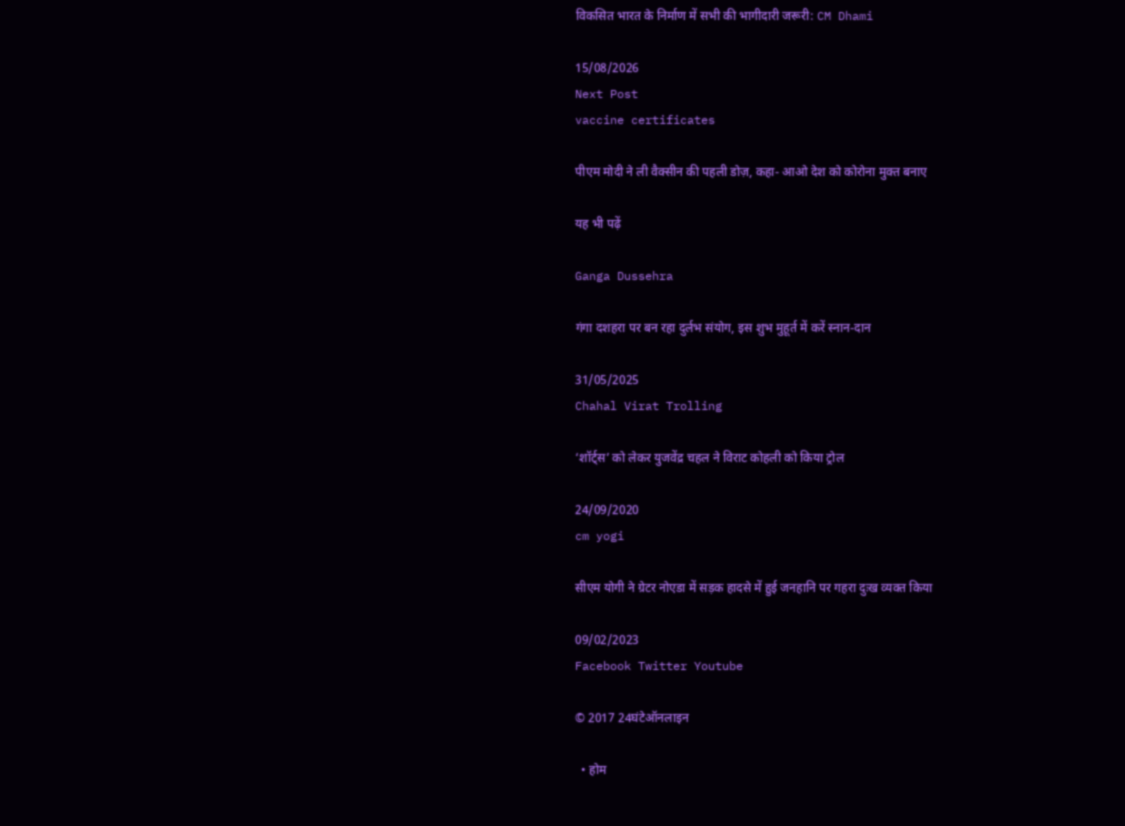विकसित भारत के निर्माण में सभी की भागीदारी जरूरी: CM Dhami

15/08/2026
Next Post
vaccine certificates

पीएम मोदी ने ली वैक्सीन की पहली डोज़, कहा- आओ देश को कोरोना मुक्त बनाए

यह भी पढ़ें

Ganga Dussehra

गंगा दशहरा पर बन रहा दुर्लभ संयोग, इस शुभ मुहूर्त में करें स्नान-दान

31/05/2025
Chahal Virat Trolling

‘शॉर्ट्स’ को लेकर युजवेंद्र चहल ने विराट कोहली को किया ट्रोल

24/09/2020
cm yogi

सीएम योगी ने ग्रेटर नोएडा में सड़क हादसे में हुई जनहानि पर गहरा दुःख व्यक्त किया

09/02/2023
Facebook Twitter Youtube

© 2017 24घंटेऑनलाइन

  • होम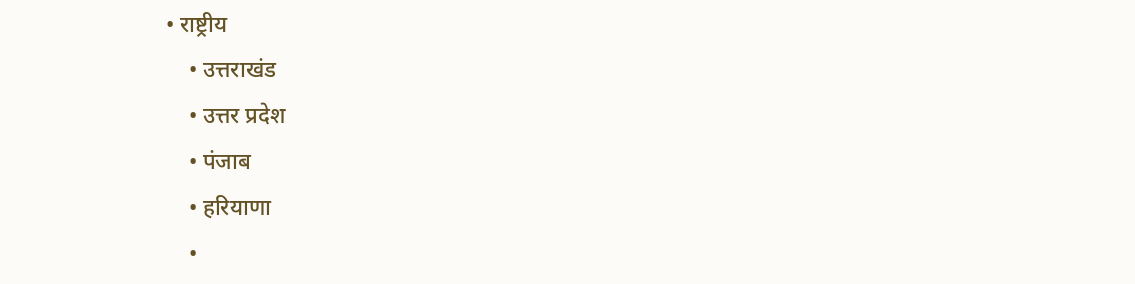• राष्ट्रीय
    • उत्तराखंड
    • उत्तर प्रदेश
    • पंजाब
    • हरियाणा
    •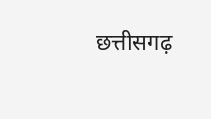छत्तीसगढ़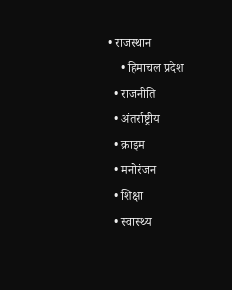• राजस्थान
    • हिमाचल प्रदेश
  • राजनीति
  • अंतर्राष्ट्रीय
  • क्राइम
  • मनोरंजन
  • शिक्षा
  • स्वास्थ्य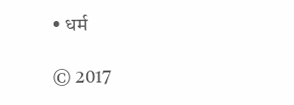• धर्म

© 2017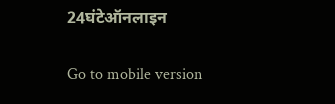24घंटेऑनलाइन

Go to mobile version